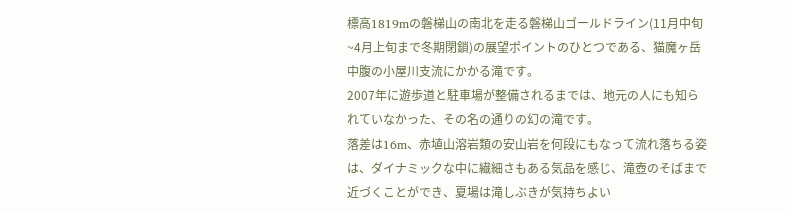標高1819mの磐梯山の南北を走る磐梯山ゴールドライン(11月中旬~4月上旬まで冬期閉鎖)の展望ポイントのひとつである、猫魔ヶ岳中腹の小屋川支流にかかる滝です。
2007年に遊歩道と駐車場が整備されるまでは、地元の人にも知られていなかった、その名の通りの幻の滝です。
落差は16m、赤埴山溶岩類の安山岩を何段にもなって流れ落ちる姿は、ダイナミックな中に繊細さもある気品を感じ、滝壺のそばまで近づくことができ、夏場は滝しぶきが気持ちよい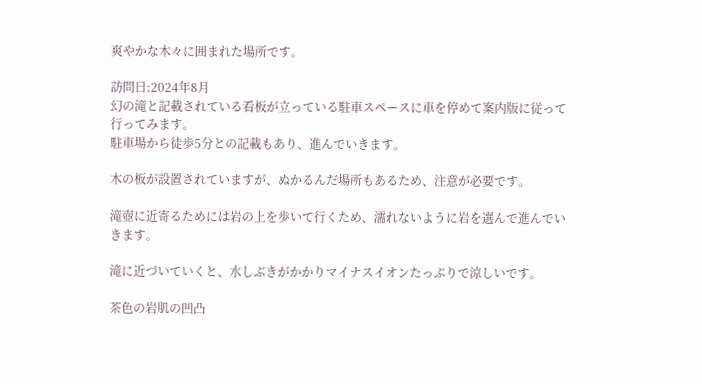爽やかな木々に囲まれた場所です。

訪問日:2024年8月
幻の滝と記載されている看板が立っている駐車スペースに車を停めて案内版に従って行ってみます。
駐車場から徒歩5分との記載もあり、進んでいきます。

木の板が設置されていますが、ぬかるんだ場所もあるため、注意が必要です。

滝壺に近寄るためには岩の上を歩いて行くため、濡れないように岩を選んで進んでいきます。

滝に近づいていくと、水しぶきがかかりマイナスイオンたっぷりで涼しいです。

茶色の岩肌の凹凸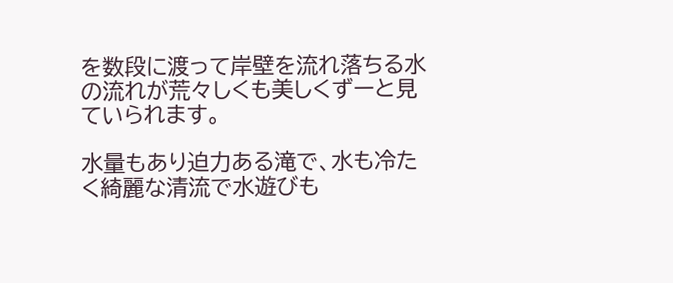を数段に渡って岸壁を流れ落ちる水の流れが荒々しくも美しくずーと見ていられます。

水量もあり迫力ある滝で、水も冷たく綺麗な清流で水遊びも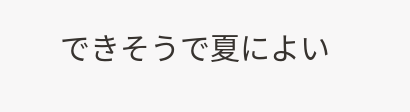できそうで夏によい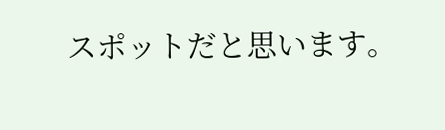スポットだと思います。